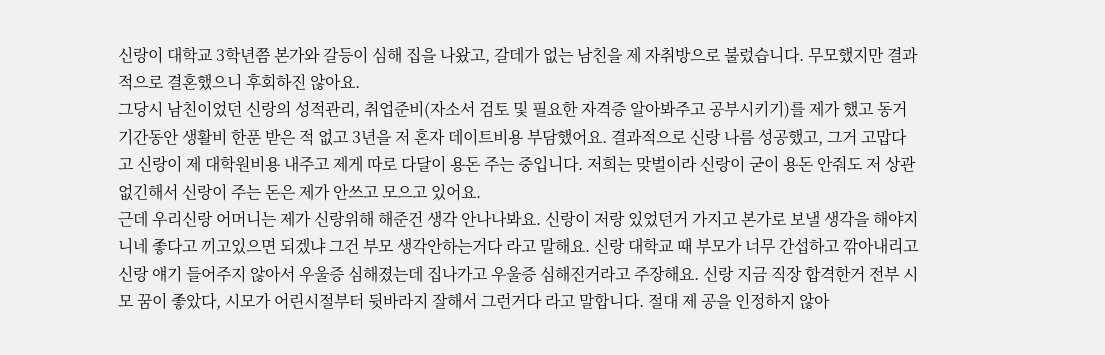신랑이 대학교 3학년쯤 본가와 갈등이 심해 집을 나왔고, 갈데가 없는 남친을 제 자취방으로 불렀습니다. 무모했지만 결과적으로 결혼했으니 후회하진 않아요.
그당시 남친이었던 신랑의 성적관리, 취업준비(자소서 검토 및 필요한 자격증 알아봐주고 공부시키기)를 제가 했고 동거기간동안 생활비 한푼 받은 적 없고 3년을 저 혼자 데이트비용 부담했어요. 결과적으로 신랑 나름 성공했고, 그거 고맙다고 신랑이 제 대학원비용 내주고 제게 따로 다달이 용돈 주는 중입니다. 저희는 맞벌이라 신랑이 굳이 용돈 안줘도 저 상관없긴해서 신랑이 주는 돈은 제가 안쓰고 모으고 있어요.
근데 우리신랑 어머니는 제가 신랑위해 해준건 생각 안나나봐요. 신랑이 저랑 있었던거 가지고 본가로 보낼 생각을 해야지 니네 좋다고 끼고있으면 되겠냐 그건 부모 생각안하는거다 라고 말해요. 신랑 대학교 때 부모가 너무 간섭하고 깎아내리고 신랑 얘기 들어주지 않아서 우울증 심해졌는데 집나가고 우울증 심해진거라고 주장해요. 신랑 지금 직장 합격한거 전부 시모 꿈이 좋았다, 시모가 어린시절부터 뒷바라지 잘해서 그런거다 라고 말합니다. 절대 제 공을 인정하지 않아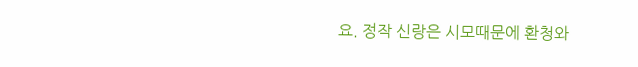요. 정작 신랑은 시모때문에 환청와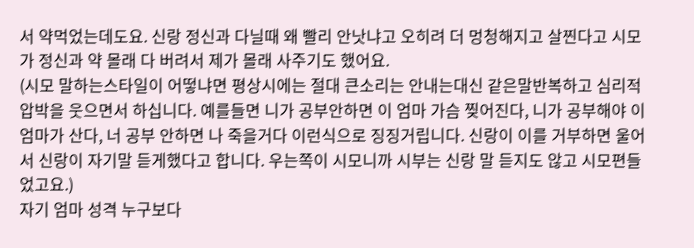서 약먹었는데도요. 신랑 정신과 다닐때 왜 빨리 안낫냐고 오히려 더 멍청해지고 살찐다고 시모가 정신과 약 몰래 다 버려서 제가 몰래 사주기도 했어요.
(시모 말하는스타일이 어떻냐면 평상시에는 절대 큰소리는 안내는대신 같은말반복하고 심리적 압박을 웃으면서 하십니다. 예를들면 니가 공부안하면 이 엄마 가슴 찢어진다, 니가 공부해야 이 엄마가 산다, 너 공부 안하면 나 죽을거다 이런식으로 징징거립니다. 신랑이 이를 거부하면 울어서 신랑이 자기말 듣게했다고 합니다. 우는쪽이 시모니까 시부는 신랑 말 듣지도 않고 시모편들었고요.)
자기 엄마 성격 누구보다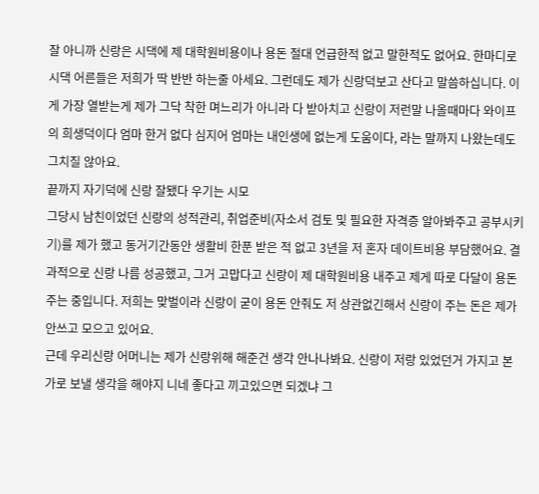잘 아니까 신랑은 시댁에 제 대학원비용이나 용돈 절대 언급한적 없고 말한적도 없어요. 한마디로 시댁 어른들은 저희가 딱 반반 하는줄 아세요. 그런데도 제가 신랑덕보고 산다고 말씀하십니다. 이게 가장 열받는게 제가 그닥 착한 며느리가 아니라 다 받아치고 신랑이 저런말 나올때마다 와이프의 희생덕이다 엄마 한거 없다 심지어 엄마는 내인생에 없는게 도움이다, 라는 말까지 나왔는데도 그치질 않아요.
끝까지 자기덕에 신랑 잘됐다 우기는 시모
그당시 남친이었던 신랑의 성적관리, 취업준비(자소서 검토 및 필요한 자격증 알아봐주고 공부시키기)를 제가 했고 동거기간동안 생활비 한푼 받은 적 없고 3년을 저 혼자 데이트비용 부담했어요. 결과적으로 신랑 나름 성공했고, 그거 고맙다고 신랑이 제 대학원비용 내주고 제게 따로 다달이 용돈 주는 중입니다. 저희는 맞벌이라 신랑이 굳이 용돈 안줘도 저 상관없긴해서 신랑이 주는 돈은 제가 안쓰고 모으고 있어요.
근데 우리신랑 어머니는 제가 신랑위해 해준건 생각 안나나봐요. 신랑이 저랑 있었던거 가지고 본가로 보낼 생각을 해야지 니네 좋다고 끼고있으면 되겠냐 그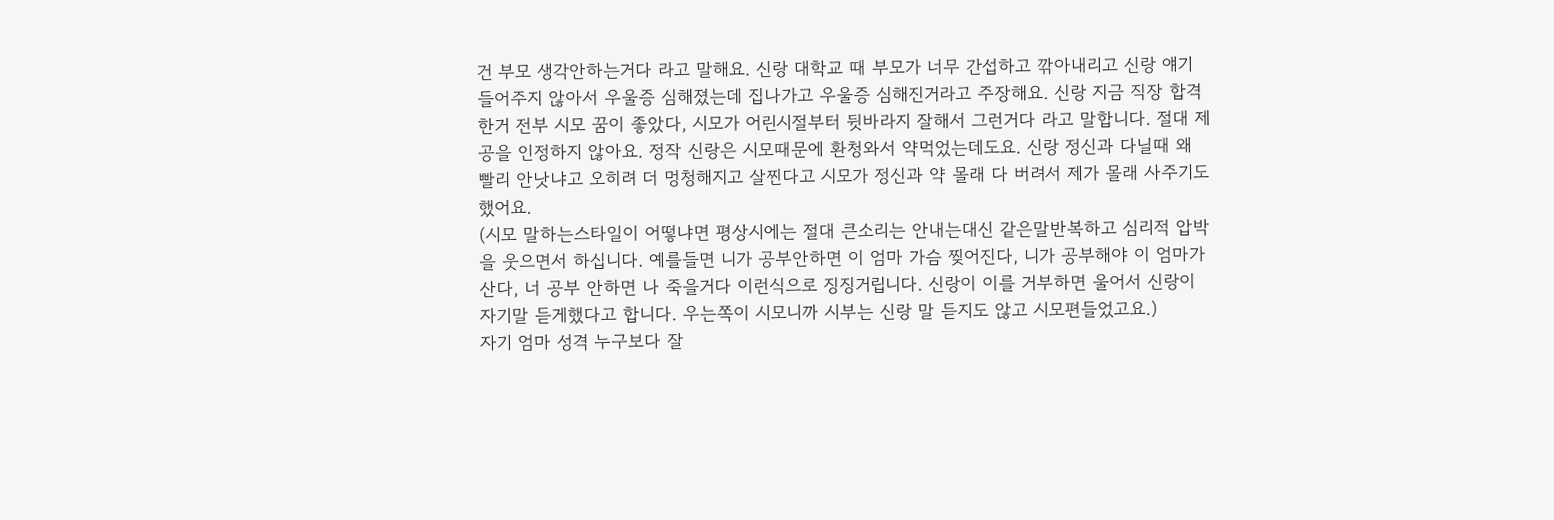건 부모 생각안하는거다 라고 말해요. 신랑 대학교 때 부모가 너무 간섭하고 깎아내리고 신랑 얘기 들어주지 않아서 우울증 심해졌는데 집나가고 우울증 심해진거라고 주장해요. 신랑 지금 직장 합격한거 전부 시모 꿈이 좋았다, 시모가 어린시절부터 뒷바라지 잘해서 그런거다 라고 말합니다. 절대 제 공을 인정하지 않아요. 정작 신랑은 시모때문에 환청와서 약먹었는데도요. 신랑 정신과 다닐때 왜 빨리 안낫냐고 오히려 더 멍청해지고 살찐다고 시모가 정신과 약 몰래 다 버려서 제가 몰래 사주기도 했어요.
(시모 말하는스타일이 어떻냐면 평상시에는 절대 큰소리는 안내는대신 같은말반복하고 심리적 압박을 웃으면서 하십니다. 예를들면 니가 공부안하면 이 엄마 가슴 찢어진다, 니가 공부해야 이 엄마가 산다, 너 공부 안하면 나 죽을거다 이런식으로 징징거립니다. 신랑이 이를 거부하면 울어서 신랑이 자기말 듣게했다고 합니다. 우는쪽이 시모니까 시부는 신랑 말 듣지도 않고 시모편들었고요.)
자기 엄마 성격 누구보다 잘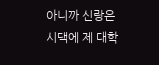아니까 신랑은 시댁에 제 대학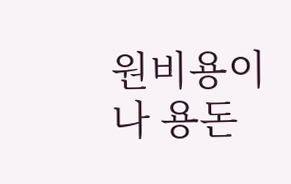원비용이나 용돈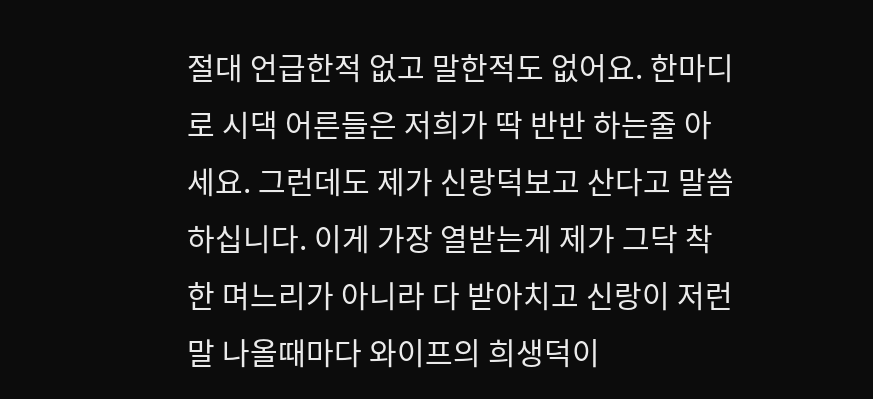절대 언급한적 없고 말한적도 없어요. 한마디로 시댁 어른들은 저희가 딱 반반 하는줄 아세요. 그런데도 제가 신랑덕보고 산다고 말씀하십니다. 이게 가장 열받는게 제가 그닥 착한 며느리가 아니라 다 받아치고 신랑이 저런말 나올때마다 와이프의 희생덕이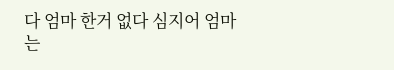다 엄마 한거 없다 심지어 엄마는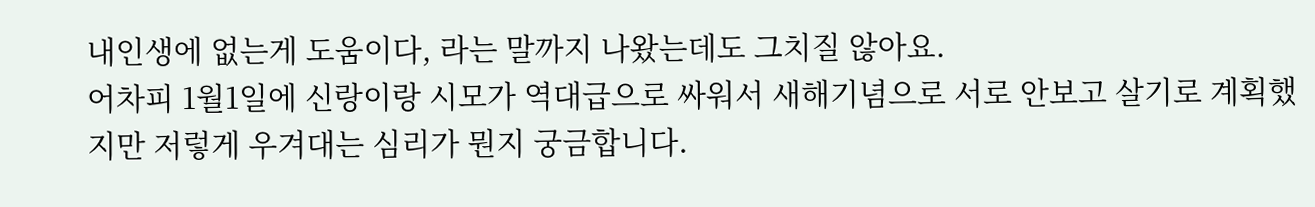내인생에 없는게 도움이다, 라는 말까지 나왔는데도 그치질 않아요.
어차피 1월1일에 신랑이랑 시모가 역대급으로 싸워서 새해기념으로 서로 안보고 살기로 계획했지만 저렇게 우겨대는 심리가 뭔지 궁금합니다.